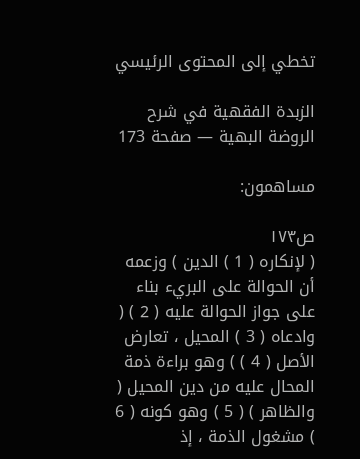تخطي إلى المحتوى الرئيسي

الزبدة الفقهية في شرح الروضة البهية — صفحة 173

مساهمون:

ص١٧٣
( لإنكاره ( 1 ) الدين ) وزعمه أن الحوالة على البريء بناء على جواز الحوالة عليه ( 2 ) ( وادعاه ( 3 ) المحيل ، تعارض الأصل ( 4 ) ) وهو براءة ذمة المحال عليه من دين المحيل ( والظاهر ) ( 5 ) وهو كونه ( 6 ) مشغول الذمة ، إذ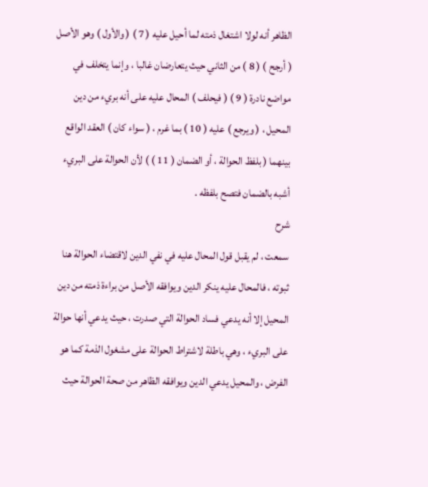الظاهر أنه لولا اشتغال ذمته لما أحيل عليه ( 7 ) ( والأول ) وهو الأصل ( أرجح ) ( 8 ) من الثاني حيث يتعارضان غالبا ، وإنما يتخلف في مواضع نادرة ( 9 ) ( فيحلف ) المحال عليه على أنه بريء من دين المحيل ، ( ويرجع ) عليه ( 10 ) بما غرم ، ( سواء كان ) العقد الواقع بينهما ( بلفظ الحوالة ، أو الضمان ( 11 ) ) لأن الحوالة على البريء أشبه بالضمان فتصح بلفظه .
شرح
سمعت ، لم يقبل قول المحال عليه في نفي الدين لاقتضاء الحوالة هنا ثبوته ، فالمحال عليه ينكر الدين ويوافقه الأصل من براءة ذمته من دين المحيل إلا أنه يدعي فساد الحوالة التي صدرت ، حيث يدعي أنها حوالة على البريء ، وهي باطلة لاشتراط الحوالة على مشغول الذمة كما هو الفرض ، والمحيل يدعي الدين ويوافقه الظاهر من صحة الحوالة حيث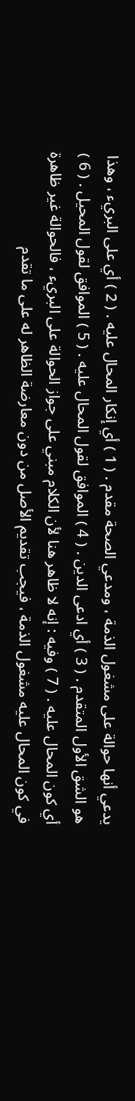يدعي أنها حوالة على مشغول الذمة ، ومدعي الصحة مقدم . ( 1 ) أي إنكار المحال عليه . ( 2 ) أي على البريء ، وهذا هو الشق الأول المتقدم . ( 3 ) أي ادعى الدين . ( 4 ) الموافق لقول المحال عليه . ( 5 ) الموافق لقول المحيل . ( 6 ) أي كون المحال عليه . ( 7 ) وفيه : إنه لا ظاهر هنا لأن الكلام مبني على جواز الحوالة على البريء ، فالحوالة غير ظاهرة في كون المحال عليه مشغول الذمة ، فيجب تقديم الأصل من دون معارضة الظاهر له على ما تقدم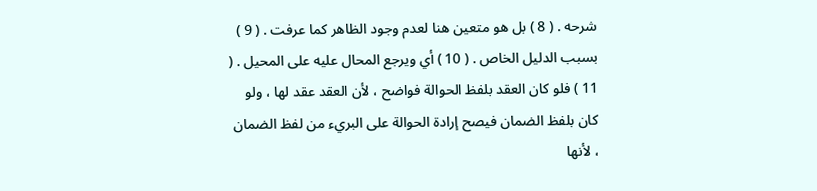شرحه . ( 8 ) بل هو متعين هنا لعدم وجود الظاهر كما عرفت . ( 9 ) بسبب الدليل الخاص . ( 10 ) أي ويرجع المحال عليه على المحيل . ( 11 ) فلو كان العقد بلفظ الحوالة فواضح ، لأن العقد عقد لها ، ولو كان بلفظ الضمان فيصح إرادة الحوالة على البريء من لفظ الضمان ، لأنها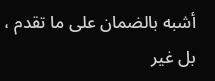أشبه بالضمان على ما تقدم ، بل غير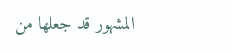المشهور قد جعلها من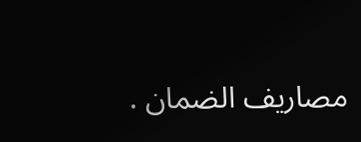مصاريف الضمان .